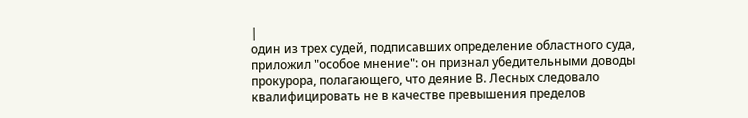|
один из трех судей, подписавших определение областного суда, приложил "особое мнение": он признал убедительными доводы прокурора, полагающего, что деяние В. Лесных следовало квалифицировать не в качестве превышения пределов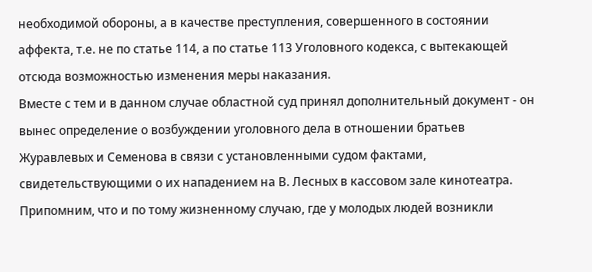необходимой обороны, а в качестве преступления, совершенного в состоянии аффекта, т.е. не по статье 114, а по статье 113 Уголовного кодекса, с вытекающей отсюда возможностью изменения меры наказания.
Вместе с тем и в данном случае областной суд принял дополнительный документ - он вынес определение о возбуждении уголовного дела в отношении братьев Журавлевых и Семенова в связи с установленными судом фактами, свидетельствующими о их нападением на В. Лесных в кассовом зале кинотеатра.
Припомним, что и по тому жизненному случаю, где у молодых людей возникли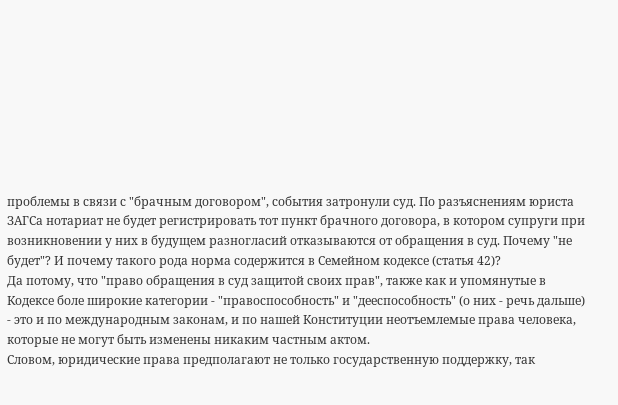проблемы в связи с "брачным договором", события затронули суд. По разъяснениям юриста ЗАГСа нотариат не будет регистрировать тот пункт брачного договора, в котором супруги при возникновении у них в будущем разногласий отказываются от обращения в суд. Почему "не будет"? И почему такого рода норма содержится в Семейном кодексе (статья 42)?
Да потому, что "право обращения в суд защитой своих прав", также как и упомянутые в Кодексе боле широкие категории - "правоспособность" и "дееспособность" (о них - речь дальше) - это и по международным законам, и по нашей Конституции неотъемлемые права человека, которые не могут быть изменены никаким частным актом.
Словом, юридические права предполагают не только государственную поддержку, так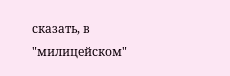сказать, в "милицейском"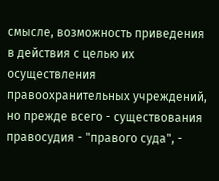смысле, возможность приведения в действия с целью их осуществления правоохранительных учреждений, но прежде всего - существования правосудия - "правого суда", -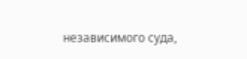независимого суда,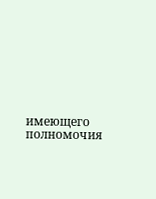имеющего полномочия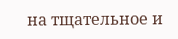на тщательное и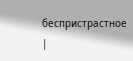беспристрастное
|